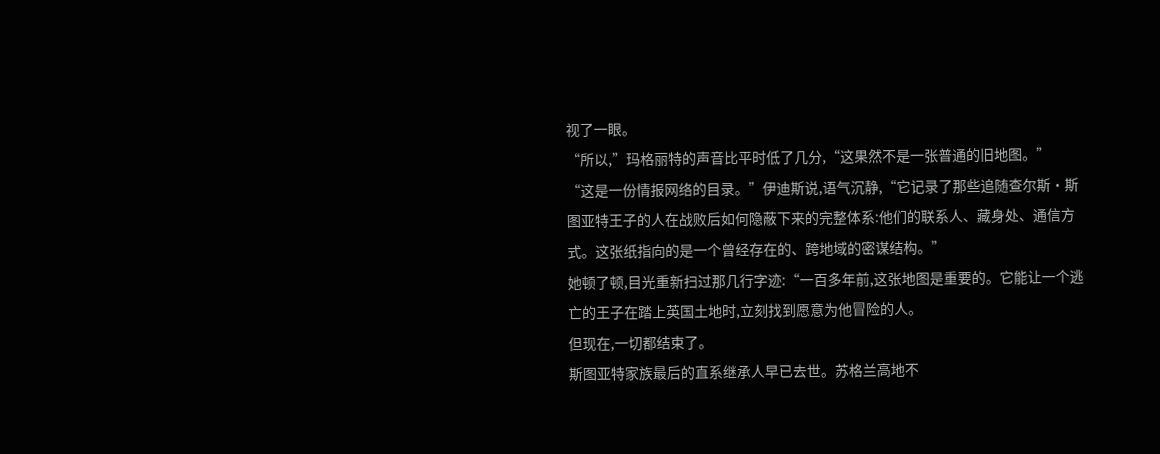视了一眼。
“所以,”玛格丽特的声音比平时低了几分,“这果然不是一张普通的旧地图。”
“这是一份情报网络的目录。”伊迪斯说,语气沉静,“它记录了那些追随查尔斯·斯图亚特王子的人在战败后如何隐蔽下来的完整体系:他们的联系人、藏身处、通信方式。这张纸指向的是一个曾经存在的、跨地域的密谋结构。”
她顿了顿,目光重新扫过那几行字迹:“一百多年前,这张地图是重要的。它能让一个逃亡的王子在踏上英国土地时,立刻找到愿意为他冒险的人。
但现在,一切都结束了。
斯图亚特家族最后的直系继承人早已去世。苏格兰高地不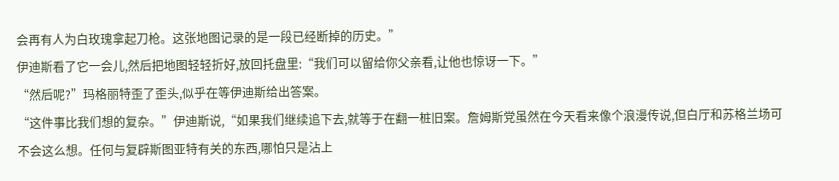会再有人为白玫瑰拿起刀枪。这张地图记录的是一段已经断掉的历史。”
伊迪斯看了它一会儿,然后把地图轻轻折好,放回托盘里:“我们可以留给你父亲看,让他也惊讶一下。”
“然后呢?”玛格丽特歪了歪头,似乎在等伊迪斯给出答案。
“这件事比我们想的复杂。”伊迪斯说,“如果我们继续追下去,就等于在翻一桩旧案。詹姆斯党虽然在今天看来像个浪漫传说,但白厅和苏格兰场可不会这么想。任何与复辟斯图亚特有关的东西,哪怕只是沾上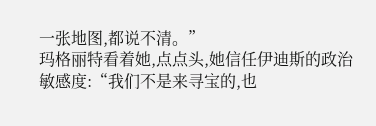一张地图,都说不清。”
玛格丽特看着她,点点头,她信任伊迪斯的政治敏感度:“我们不是来寻宝的,也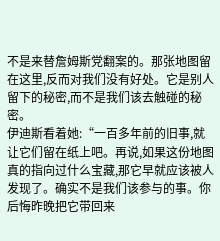不是来替詹姆斯党翻案的。那张地图留在这里,反而对我们没有好处。它是别人留下的秘密,而不是我们该去触碰的秘密。
伊迪斯看着她:“一百多年前的旧事,就让它们留在纸上吧。再说,如果这份地图真的指向过什么宝藏,那它早就应该被人发现了。确实不是我们该参与的事。你后悔昨晚把它带回来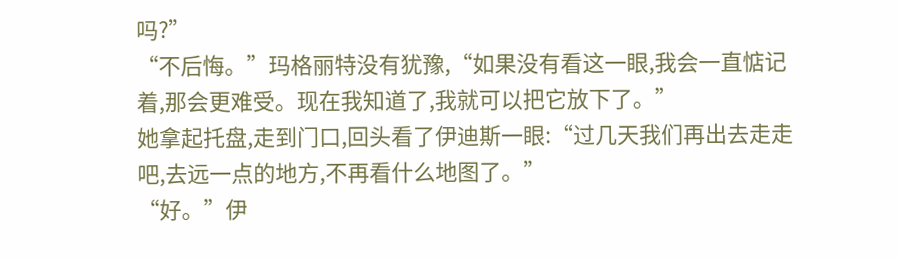吗?”
“不后悔。”玛格丽特没有犹豫,“如果没有看这一眼,我会一直惦记着,那会更难受。现在我知道了,我就可以把它放下了。”
她拿起托盘,走到门口,回头看了伊迪斯一眼:“过几天我们再出去走走吧,去远一点的地方,不再看什么地图了。”
“好。”伊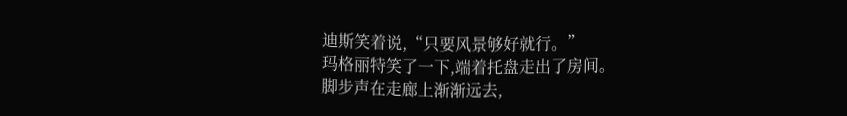迪斯笑着说,“只要风景够好就行。”
玛格丽特笑了一下,端着托盘走出了房间。
脚步声在走廊上渐渐远去,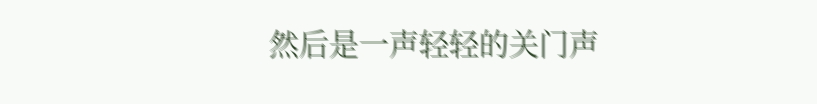然后是一声轻轻的关门声